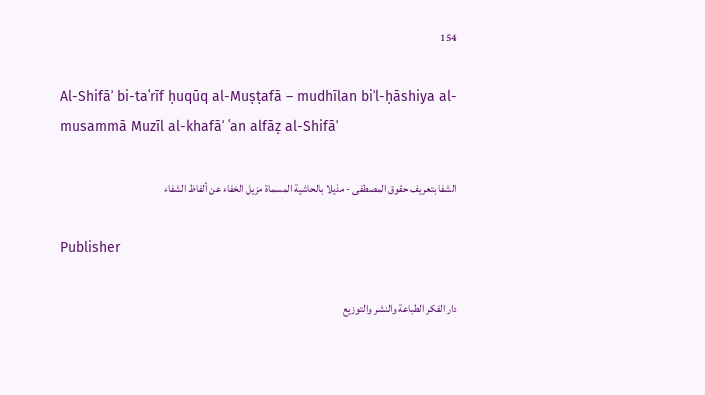154

Al-Shifāʾ bi-taʿrīf ḥuqūq al-Muṣṭafā – mudhīlan biʾl-ḥāshiya al-musammā Muzīl al-khafāʾ ʿan alfāẓ al-Shifāʾ

الشفا بتعريف حقوق المصطفى - مذيلا بالحاشية المسماة مزيل الخفاء عن ألفاظ الشفاء

Publisher

دار الفكر الطباعة والنشر والتوزيع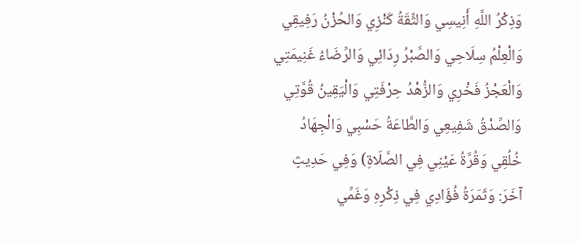وَذِكْرُ اللَّهِ أَنِيسِي وَالثِّقَةُ كَنْزِي وَالحُزْنُ رَفِيقِي وَالْعِلْمُ سِلَاحِي وَالصَّبْرُ رِدَائِي وَالرِّضَاءُ غَنِيمَتِي وَالْعَجْزُ فَخْرِي وَالزُّهْدُ حِرْفَتِي وَالْيَقِينُ قُوَّتِي وَالصِّدْقُ شَفِيعِي وَالطَّاعَةُ حَسْبِي وَالْجِهَادُ خُلُقِي وَقُرَّةُ عَيْنِي فِي الصَّلَاةِ) وَفِي حَدِيثٍ آخَرَ: وَثَمَرَةُ فُؤَادِي فِي ذِكْرِهِ وَغَمِّي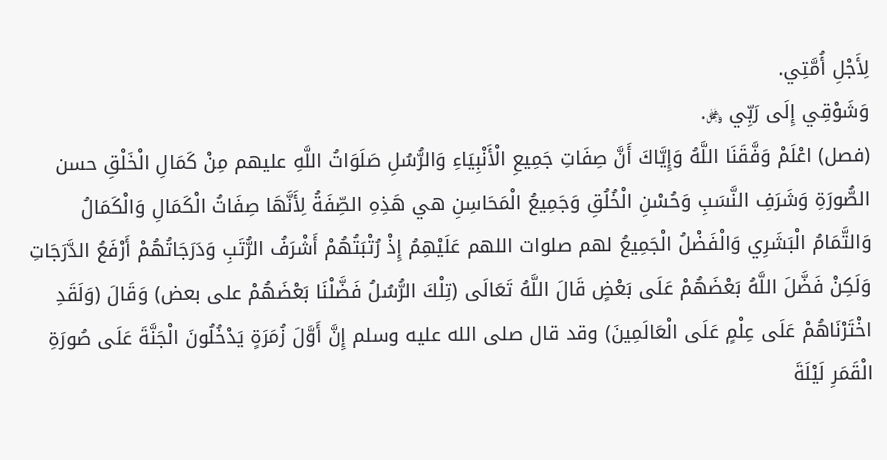لِأَجْلِ أُمَّتِي.
وَشَوْقِي إِلَى رَبِّي ﷿.
(فصل) اعْلَمْ وَفَّقَنَا اللَّهُ وَإِيَّاكَ أَنَّ صِفَاتِ جَمِيعِ الْأَنْبِيَاءِ وَالرُّسُلِ صَلَوَاتُ اللَّهِ عليهم مِنْ كَمَالِ الْخَلْقِ حسن الصُّورَةِ وَشَرَفِ النَّسَبِ وَحُسْنِ الْخُلُقِ وَجَمِيعُ الْمَحَاسِنِ هي هَذِهِ الصِّفَةُ لِأَنَّهَا صِفَاتُ الْكَمَالِ وَالْكَمَالُ وَالتَّمَامُ الْبَشَرِي وَالْفَضْلُ الْجَمِيعُ لهم صلوات اللهم عَلَيْهِمُ إِذْ رُتْبَتُهُمْ أَشْرَفُ الرُّتَبِ وَدَرَجَاتُهُمْ أَرْفَعُ الدَّرَجَاتِ وَلَكِنْ فَضَّلَ اللَّهُ بَعْضَهُمْ عَلَى بَعْضٍ قَالَ اللَّهُ تَعَالَى (تِلْكَ الرُّسُلُ فَضَّلْنَا بَعْضَهُمْ على بعض) وَقَالَ (وَلَقَدِ اخْتَرْنَاهُمْ عَلَى عِلْمٍ عَلَى الْعَالَمِينَ) وقد قال صلى الله عليه وسلم إِنَّ أَوَّلَ زُمَرَةٍ يَدْخُلُونَ الْجَنَّةَ عَلَى صُورَةِ الْقَمَرِ لَيْلَةَ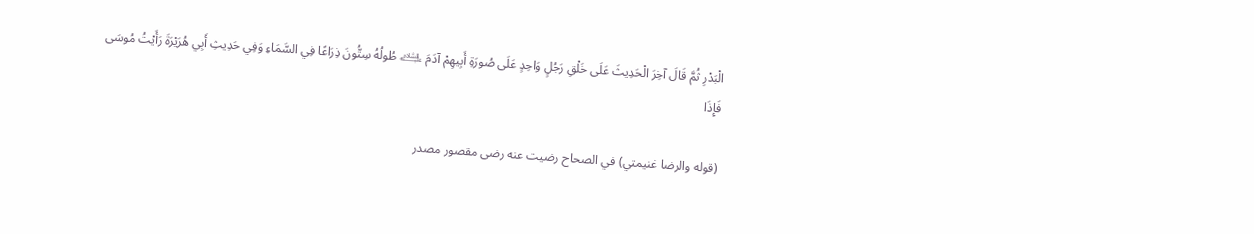الْبَدْرِ ثُمَّ قَالَ آخِرَ الْحَدِيثَ عَلَى خَلْقِ رَجُلٍ وَاحِدٍ عَلَى صُورَةِ أَبِيهِمْ آدَمَ ﵇ طُولُهُ سِتُّونَ ذِرَاعًا فِي السَّمَاءِ وَفِي حَدِيثِ أَبِي هُرَيْرَةَ رَأَيْتُ مُوسَى فَإِذَا

(قوله والرضا غنيمتي) في الصحاح رضيت عنه رضى مقصور مصدر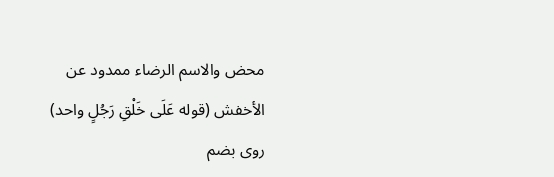محض والاسم الرضاء ممدود عن الأخفش (قوله عَلَى خَلْقِ رَجُلٍ واحد) روى بضم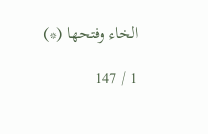الخاء وفتحها (*)

1 / 147